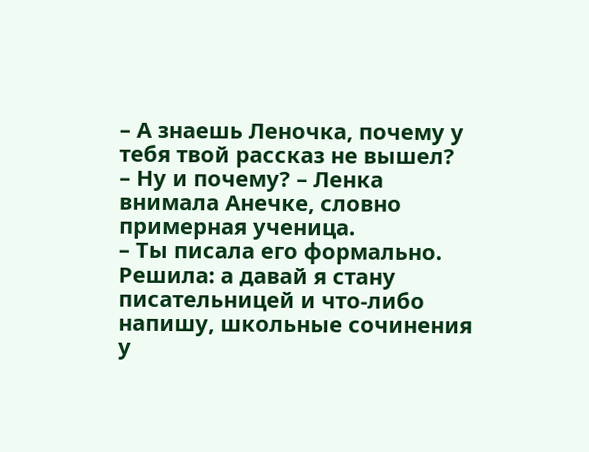– А знаешь Леночка, почему у тебя твой рассказ не вышел?
– Ну и почему? – Ленка внимала Анечке, словно примерная ученица.
– Ты писала его формально. Решила: а давай я стану писательницей и что-либо напишу, школьные сочинения у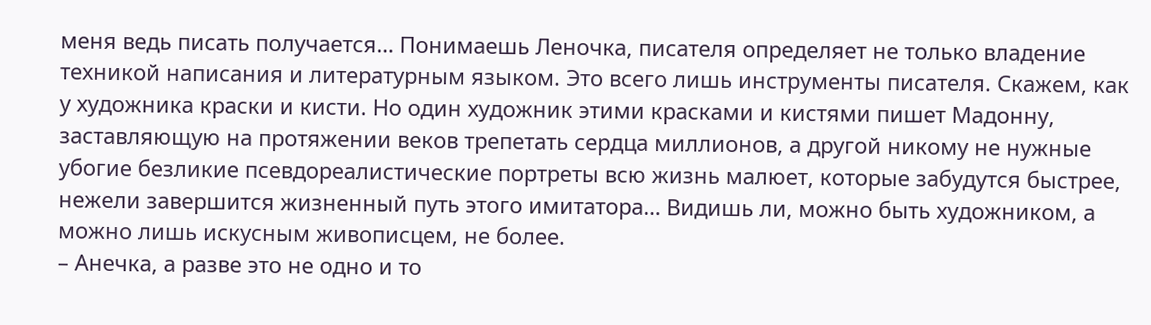меня ведь писать получается… Понимаешь Леночка, писателя определяет не только владение техникой написания и литературным языком. Это всего лишь инструменты писателя. Скажем, как у художника краски и кисти. Но один художник этими красками и кистями пишет Мадонну, заставляющую на протяжении веков трепетать сердца миллионов, а другой никому не нужные убогие безликие псевдореалистические портреты всю жизнь малюет, которые забудутся быстрее, нежели завершится жизненный путь этого имитатора… Видишь ли, можно быть художником, а можно лишь искусным живописцем, не более.
– Анечка, а разве это не одно и то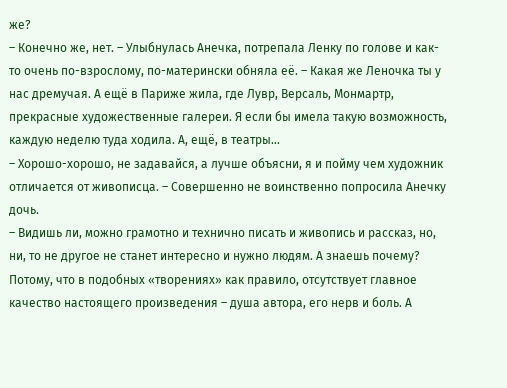же?
– Конечно же, нет. – Улыбнулась Анечка, потрепала Ленку по голове и как-то очень по-взрослому, по-матерински обняла её. – Какая же Леночка ты у нас дремучая. А ещё в Париже жила, где Лувр, Версаль, Монмартр, прекрасные художественные галереи. Я если бы имела такую возможность, каждую неделю туда ходила. А, ещё, в театры…
– Хорошо-хорошо, не задавайся, а лучше объясни, я и пойму чем художник отличается от живописца. – Совершенно не воинственно попросила Анечку дочь.
– Видишь ли, можно грамотно и технично писать и живопись и рассказ, но, ни, то не другое не станет интересно и нужно людям. А знаешь почему? Потому, что в подобных «творениях» как правило, отсутствует главное качество настоящего произведения – душа автора, его нерв и боль. А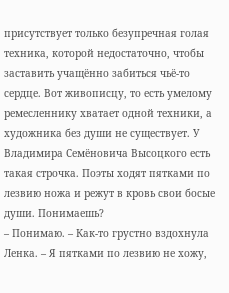присутствует только безупречная голая техника, которой недостаточно, чтобы заставить учащённо забиться чьё-то сердце. Вот живописцу, то есть умелому ремесленнику хватает одной техники, а художника без души не существует. У Владимира Семёновича Высоцкого есть такая строчка. Поэты ходят пятками по лезвию ножа и режут в кровь свои босые души. Понимаешь?
– Понимаю. – Как-то грустно вздохнула Ленка. – Я пятками по лезвию не хожу,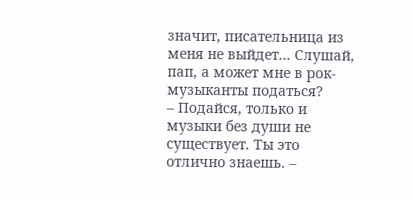значит, писательница из меня не выйдет… Слушай, пап, а может мне в рок-музыканты податься?
– Подайся, только и музыки без души не существует. Ты это отлично знаешь. –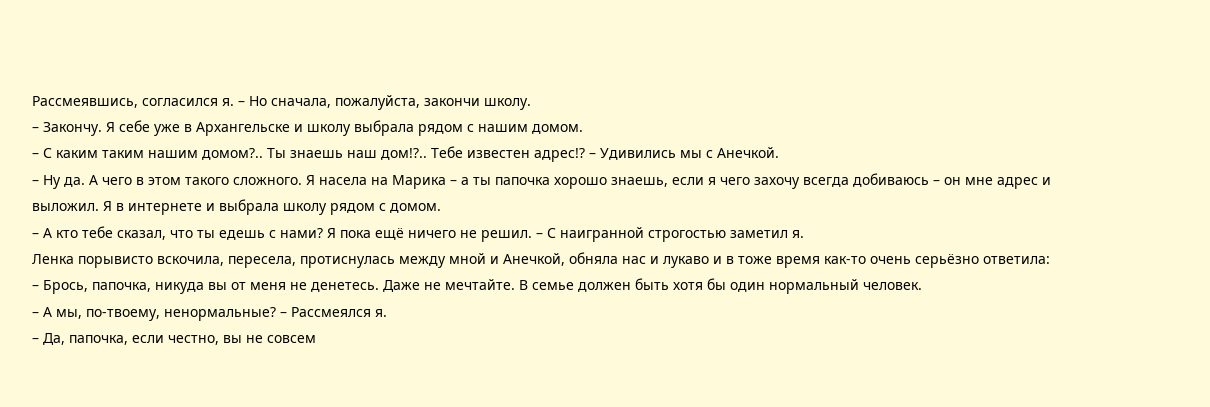Рассмеявшись, согласился я. – Но сначала, пожалуйста, закончи школу.
– Закончу. Я себе уже в Архангельске и школу выбрала рядом с нашим домом.
– С каким таким нашим домом?.. Ты знаешь наш дом!?.. Тебе известен адрес!? – Удивились мы с Анечкой.
– Ну да. А чего в этом такого сложного. Я насела на Марика – а ты папочка хорошо знаешь, если я чего захочу всегда добиваюсь – он мне адрес и выложил. Я в интернете и выбрала школу рядом с домом.
– А кто тебе сказал, что ты едешь с нами? Я пока ещё ничего не решил. – С наигранной строгостью заметил я.
Ленка порывисто вскочила, пересела, протиснулась между мной и Анечкой, обняла нас и лукаво и в тоже время как-то очень серьёзно ответила:
– Брось, папочка, никуда вы от меня не денетесь. Даже не мечтайте. В семье должен быть хотя бы один нормальный человек.
– А мы, по-твоему, ненормальные? – Рассмеялся я.
– Да, папочка, если честно, вы не совсем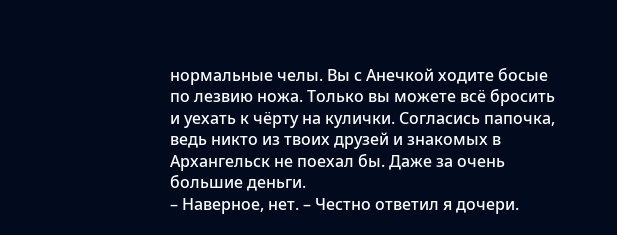нормальные челы. Вы с Анечкой ходите босые по лезвию ножа. Только вы можете всё бросить и уехать к чёрту на кулички. Согласись папочка, ведь никто из твоих друзей и знакомых в Архангельск не поехал бы. Даже за очень большие деньги.
– Наверное, нет. – Честно ответил я дочери.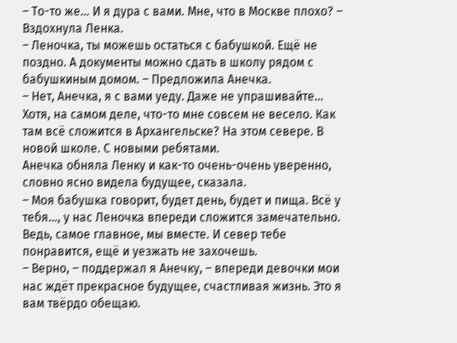– То-то же… И я дура с вами. Мне, что в Москве плохо? – Вздохнула Ленка.
– Леночка, ты можешь остаться с бабушкой. Ещё не поздно. А документы можно сдать в школу рядом с бабушкиным домом. – Предложила Анечка.
– Нет, Анечка, я с вами уеду. Даже не упрашивайте… Хотя, на самом деле, что-то мне совсем не весело. Как там всё сложится в Архангельске? На этом севере. В новой школе. С новыми ребятами.
Анечка обняла Ленку и как-то очень-очень уверенно, словно ясно видела будущее, сказала.
– Моя бабушка говорит, будет день, будет и пища. Всё у тебя…, у нас Леночка впереди сложится замечательно. Ведь, самое главное, мы вместе. И север тебе понравится, ещё и уезжать не захочешь.
– Верно, – поддержал я Анечку, – впереди девочки мои нас ждёт прекрасное будущее, счастливая жизнь. Это я вам твёрдо обещаю.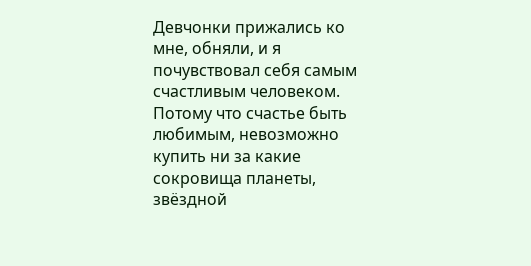Девчонки прижались ко мне, обняли, и я почувствовал себя самым счастливым человеком. Потому что счастье быть любимым, невозможно купить ни за какие сокровища планеты, звёздной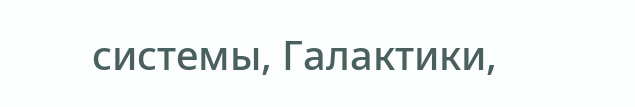системы, Галактики,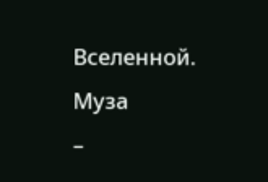Вселенной.
Муза
–